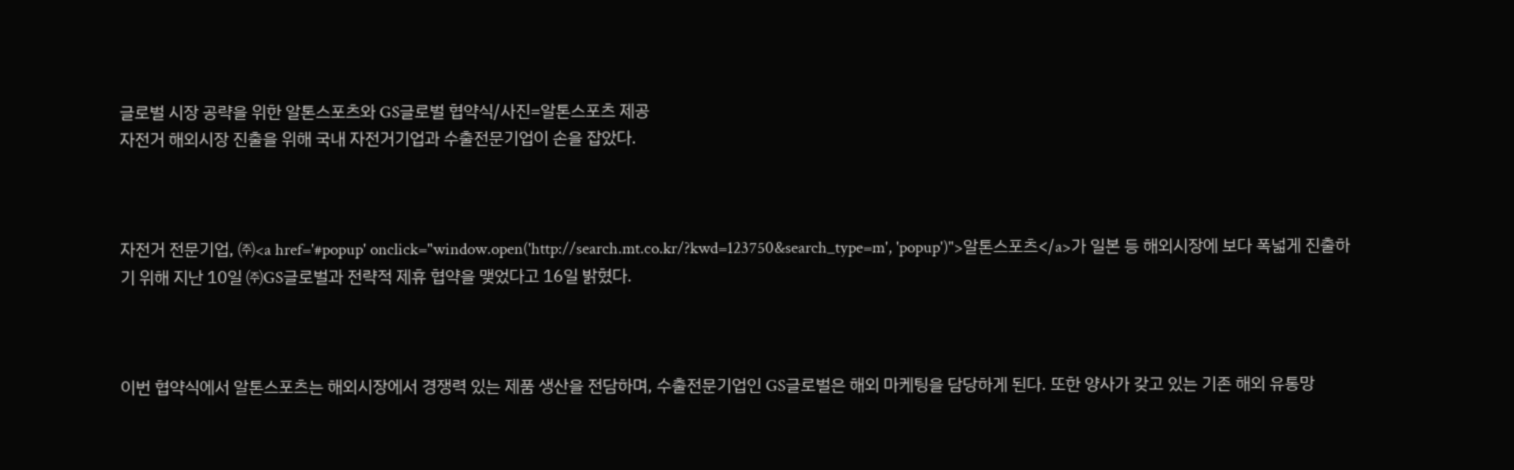글로벌 시장 공략을 위한 알톤스포츠와 GS글로벌 협약식/사진=알톤스포츠 제공
자전거 해외시장 진출을 위해 국내 자전거기업과 수출전문기업이 손을 잡았다.



자전거 전문기업, ㈜<a href='#popup' onclick="window.open('http://search.mt.co.kr/?kwd=123750&search_type=m', 'popup')">알톤스포츠</a>가 일본 등 해외시장에 보다 폭넓게 진출하기 위해 지난 10일 ㈜GS글로벌과 전략적 제휴 협약을 맺었다고 16일 밝혔다.



이번 협약식에서 알톤스포츠는 해외시장에서 경쟁력 있는 제품 생산을 전담하며, 수출전문기업인 GS글로벌은 해외 마케팅을 담당하게 된다. 또한 양사가 갖고 있는 기존 해외 유통망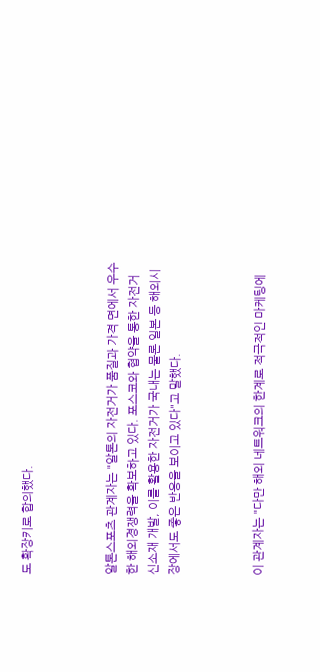도 확장키로 합의했다.



알톤스포츠 관계자는 "알톤의 자전거가 품질과 가격 면에서 우수한 해외경쟁력을 확보하고 있다. 포스코와 협약을 통한 자전거 신소재 개발, 이를 활용한 자전거가 국내는 물론 일본 등 해외시장에서도 좋은 반응을 보이고 있다"고 말했다.



이 관계자는 "다만 해외 네트워크의 한계로 적극적인 마케팅에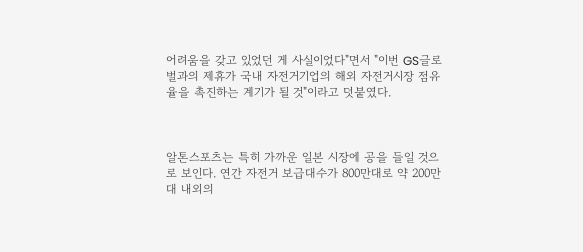어려움을 갖고 있었던 게 사실이었다"면서 "이번 GS글로벌과의 제휴가 국내 자전거기업의 해외 자전거시장 점유율을 촉진하는 계기가 될 것"이라고 덧붙였다.



알톤스포츠는 특히 가까운 일본 시장에 공을 들일 것으로 보인다. 연간 자전거 보급대수가 800만대로 약 200만대 내외의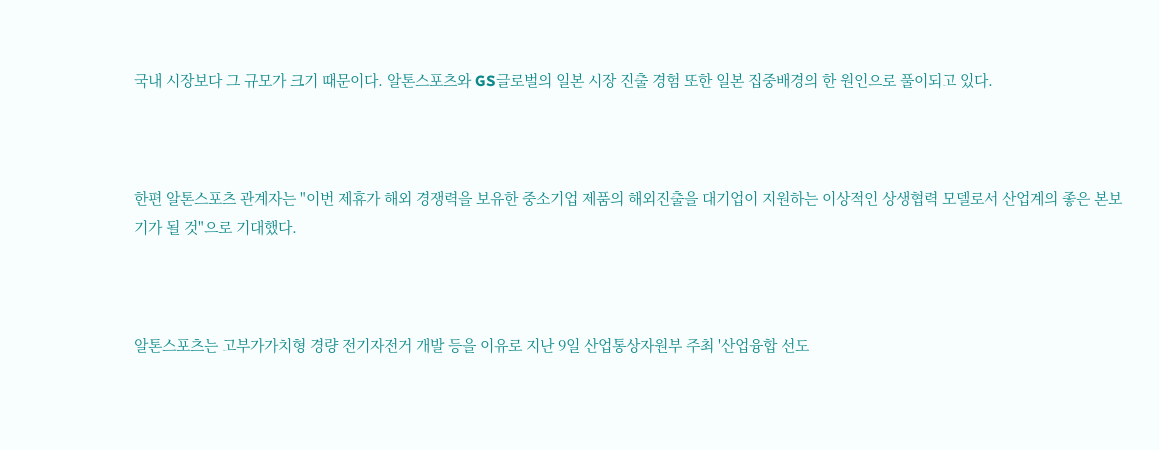국내 시장보다 그 규모가 크기 때문이다. 알톤스포츠와 GS글로벌의 일본 시장 진출 경험 또한 일본 집중배경의 한 원인으로 풀이되고 있다.



한편 알톤스포츠 관계자는 "이번 제휴가 해외 경쟁력을 보유한 중소기업 제품의 해외진출을 대기업이 지원하는 이상적인 상생협력 모델로서 산업계의 좋은 본보기가 될 것"으로 기대했다.



알톤스포츠는 고부가가치형 경량 전기자전거 개발 등을 이유로 지난 9일 산업통상자원부 주최 '산업융합 선도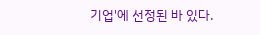기업'에 선정된 바 있다.